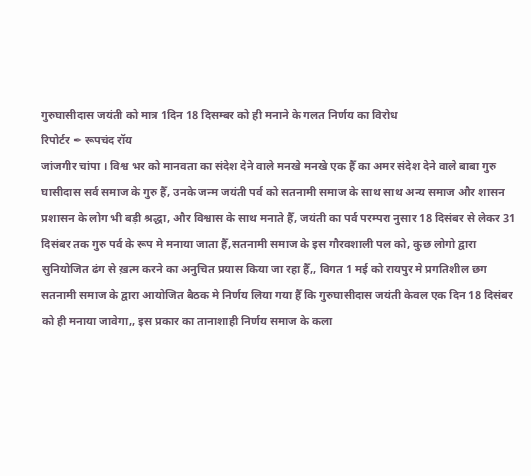गुरुघासीदास जयंती को मात्र 1दिन 18 दिसम्बर को ही मनाने के गलत निर्णय का विरोध
रिपोर्टर ✒ रूपचंद रॉय
जांजगीर चांपा । विश्व भर को मानवता का संदेश देने वाले मनखे मनखे एक हैँ का अमर संदेश देने वाले बाबा गुरु घासीदास सर्व समाज के गुरु हैँ, उनके जन्म जयंती पर्व को सतनामी समाज के साथ साथ अन्य समाज और शासन प्रशासन के लोग भी बड़ी श्रद्धा, और विश्वास के साथ मनाते हैँ, जयंती का पर्व परम्परा नुसार 18 दिसंबर से लेकर 31 दिसंबर तक गुरु पर्व के रूप मे मनाया जाता हैँ,सतनामी समाज के इस गौरवशाली पल को, कुछ लोगो द्वारा सुनियोजित ढंग से ख़त्म करने का अनुचित प्रयास किया जा रहा हैँ,, विगत 1 मई को रायपुर मे प्रगतिशील छग सतनामी समाज के द्वारा आयोजित बैठक मे निर्णय लिया गया हैँ कि गुरुघासीदास जयंती केवल एक दिन 18 दिसंबर को ही मनाया जावेगा,, इस प्रकार का तानाशाही निर्णय समाज के कला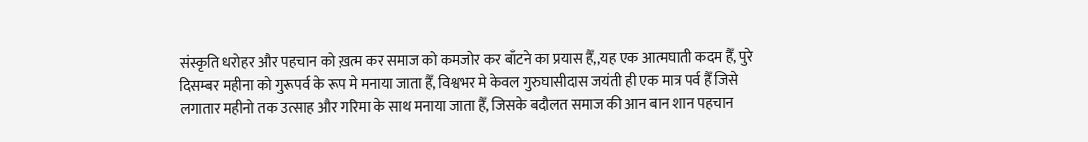संस्कृति धरोहर और पहचान को ख़त्म कर समाज को कमजोर कर बाँटने का प्रयास हैँ,,यह एक आत्मघाती कदम हैँ, पुरे दिसम्बर महीना को गुरूपर्व के रूप मे मनाया जाता हैँ, विश्वभर मे केवल गुरुघासीदास जयंती ही एक मात्र पर्व हैँ जिसे लगातार महीनो तक उत्साह और गरिमा के साथ मनाया जाता हैँ, जिसके बदौलत समाज की आन बान शान पहचान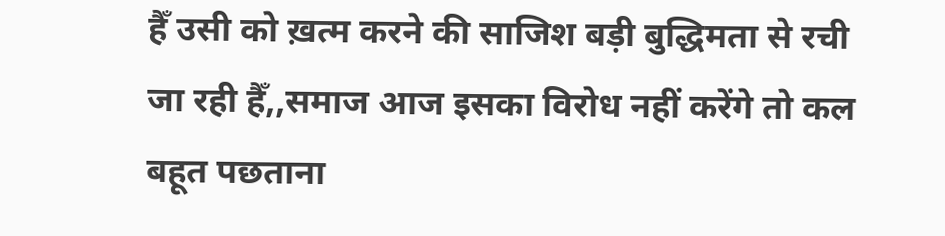हैँ उसी को ख़त्म करने की साजिश बड़ी बुद्धिमता से रची जा रही हैँ,,समाज आज इसका विरोध नहीं करेंगे तो कल बहूत पछताना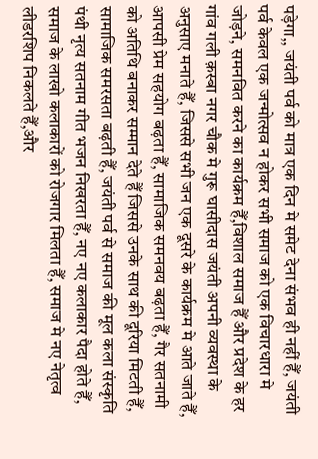पड़ेगा,, जयंती पर्व को मात्र एक दिन मे समेट देना संभव ही नहीं हैँ, जयंती पर्व केवल एक जन्मोत्सव न होकर सभी समाज को एक विचारधारा मे जोड़ने, समनवित करने का कार्यक्रम हैँ,विशाल समाज हैँ और प्रदेश के हर गांव गली क़स्बा नगर चौक मे गुरू घासीदास जयंती अपनी व्यवस्था के अनुसाए मनाते हैँ, जिससे सभी जन एक दूसरे के कार्यक्रम मे आते जाते हैँ, आपसी प्रेम सहयोग बढ़ता हैँ, सामाजिक समनवय बढ़ता हैँ, गैर सतनामी को अतिथि बनाकर सम्मान देते हैँ जिससे उनके साथ की दूरिया मिटती हैँ, सामाजिक समरसता बढ़ती हैँ, जयंती पर्व से समाज की मूल कला संस्कृति पंथी नृत्य सतनाम गीत भजन निखरता हैँ, नए नए कलाकार पैदा होते हैँ, समाज के लाखो कलाकारों को रोजगार मिलता हैँ, समाज मे नए नेतृत्व लीडरशिप निकलते हैँ,और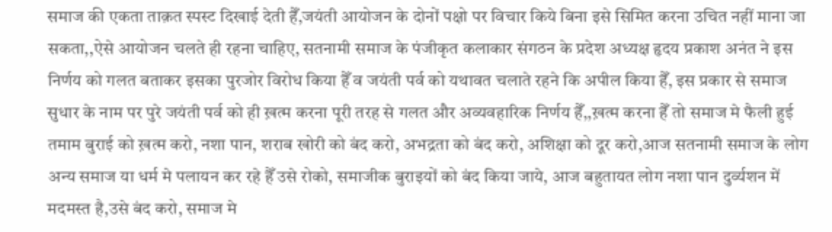समाज की एकता ताक़त स्पस्ट दिखाई देती हैँ,जयंती आयोजन के दोनों पक्षो पर विचार किये बिना इसे सिमित करना उचित नहीं माना जा सकता,,ऐसे आयोजन चलते ही रहना चाहिए, सतनामी समाज के पंजीकृत कलाकार संगठन के प्रदेश अध्यक्ष हृदय प्रकाश अनंत ने इस निर्णय को गलत बताकर इसका पुरजोर विरोध किया हैँ व जयंती पर्व को यथावत चलाते रहने कि अपील किया हैँ, इस प्रकार से समाज सुधार के नाम पर पुरे जयंती पर्व को ही ख़त्म करना पूरी तरह से गलत और अव्यवहारिक निर्णय हैँ,,ख़त्म करना हैँ तो समाज मे फैली हुई तमाम बुराई को ख़त्म करो, नशा पान, शराब खोरी को बंद करो, अभद्रता को बंद करो, अशिक्षा को दूर करो,आज सतनामी समाज के लोग अन्य समाज या धर्म मे पलायन कर रहे हैँ उसे रोको, समाजीक बुराइयों को बंद किया जाये, आज बहुतायत लोग नशा पान दुर्व्यशन में मदमस्त है,उसे बंद करो, समाज मे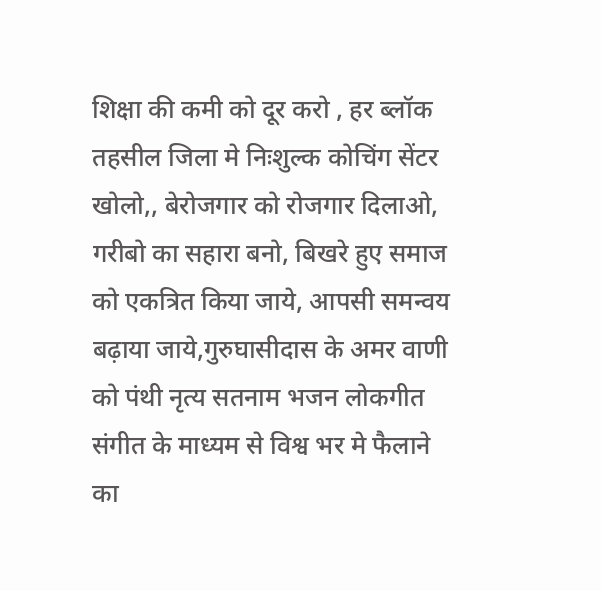शिक्षा की कमी को दूर करो , हर ब्लॉक तहसील जिला मे निःशुल्क कोचिंग सेंटर खोलो,, बेरोजगार को रोजगार दिलाओ, गरीबो का सहारा बनो, बिखरे हुए समाज को एकत्रित किया जाये, आपसी समन्वय बढ़ाया जाये,गुरुघासीदास के अमर वाणी को पंथी नृत्य सतनाम भजन लोकगीत संगीत के माध्यम से विश्व भर मे फैलाने का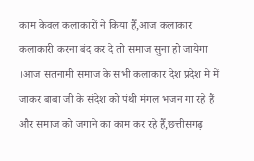काम केवल कलाकारों ने किया हैँ,आज कलाकार कलाकारी करना बंद कर दे तो समाज सुना हो जायेगा ।आज सतनामी समाज के सभी कलाकार देश प्रदेश मे में जाकर बाबा जी के संदेश को पंथी मंगल भजन गा रहे हैं और समाज को जगाने का काम कर रहे हैँ,छत्तीसगढ़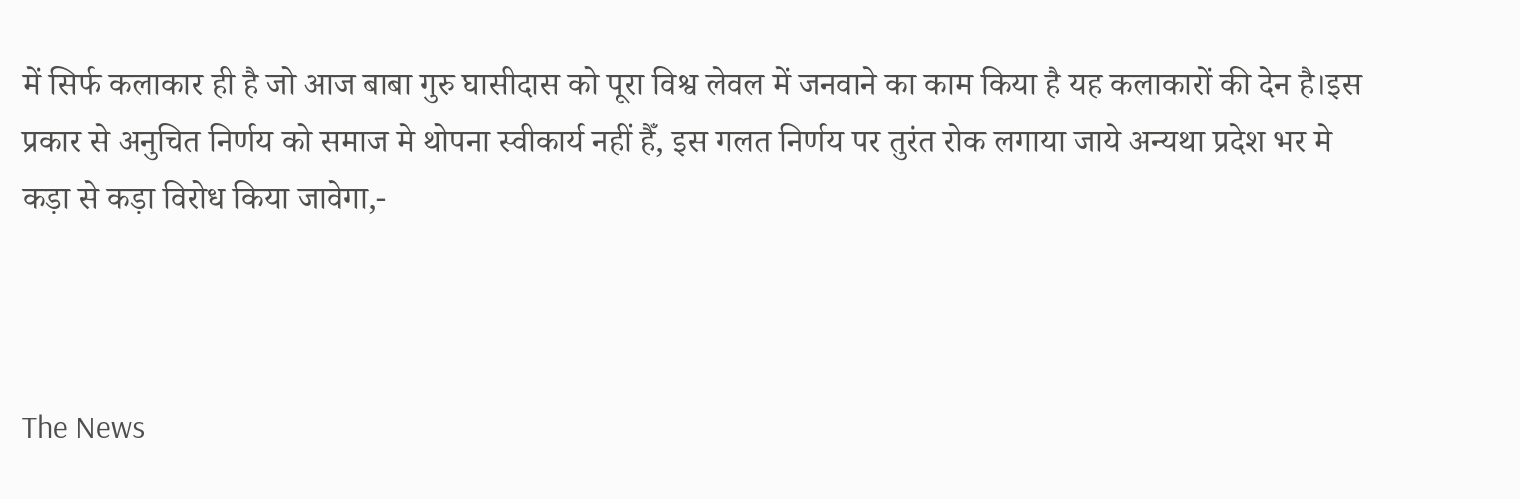में सिर्फ कलाकार ही है जो आज बाबा गुरु घासीदास को पूरा विश्व लेवल में जनवाने का काम किया है यह कलाकारों की देन है।इस प्रकार से अनुचित निर्णय को समाज मे थोपना स्वीकार्य नहीं हैँ, इस गलत निर्णय पर तुरंत रोक लगाया जाये अन्यथा प्रदेश भर मे कड़ा से कड़ा विरोध किया जावेगा,-



The News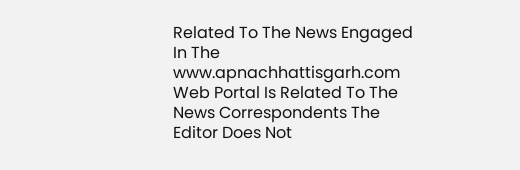Related To The News Engaged In The www.apnachhattisgarh.com Web Portal Is Related To The News Correspondents The Editor Does Not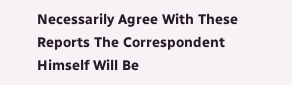Necessarily Agree With These Reports The Correspondent Himself Will Be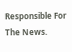Responsible For The News.